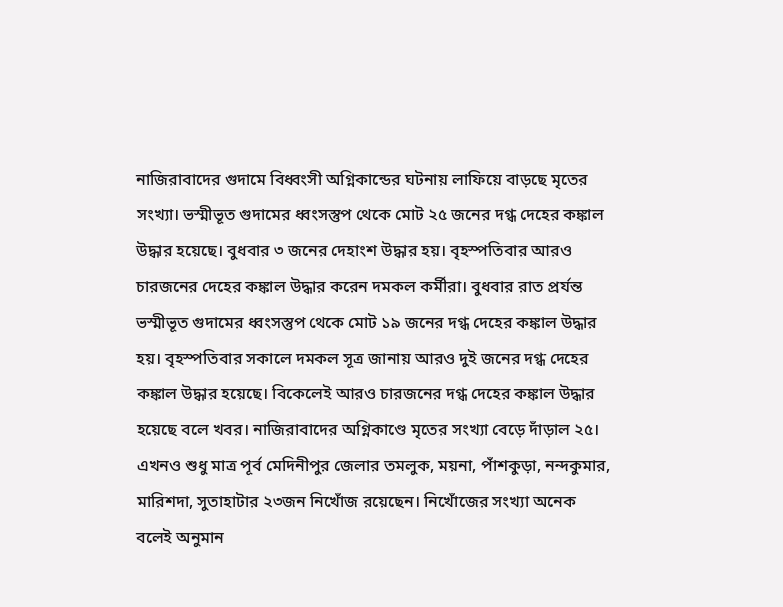নাজিরাবাদের গুদামে বিধ্বংসী অগ্নিকান্ডের ঘটনায় লাফিয়ে বাড়ছে মৃতের সংখ্যা। ভস্মীভূত গুদামের ধ্বংসস্তুপ থেকে মোট ২৫ জনের দগ্ধ দেহের কঙ্কাল উদ্ধার হয়েছে। বুধবার ৩ জনের দেহাংশ উদ্ধার হয়। বৃহস্পতিবার আরও চারজনের দেহের কঙ্কাল উদ্ধার করেন দমকল কর্মীরা। বুধবার রাত প্রর্যন্ত ভস্মীভূত গুদামের ধ্বংসস্তুপ থেকে মোট ১৯ জনের দগ্ধ দেহের কঙ্কাল উদ্ধার হয়। বৃহস্পতিবার সকালে দমকল সূত্র জানায় আরও দুই জনের দগ্ধ দেহের কঙ্কাল উদ্ধার হয়েছে। বিকেলেই আরও চারজনের দগ্ধ দেহের কঙ্কাল উদ্ধার হয়েছে বলে খবর। নাজিরাবাদের অগ্নিকাণ্ডে মৃতের সংখ্যা বেড়ে দাঁড়াল ২৫। এখনও শুধু মাত্র পূর্ব মেদিনীপুর জেলার তমলুক, ময়না, পাঁশকুড়া, নন্দকুমার, মারিশদা, সুতাহাটার ২৩জন নিখোঁজ রয়েছেন। নিখোঁজের সংখ্যা অনেক বলেই অনুমান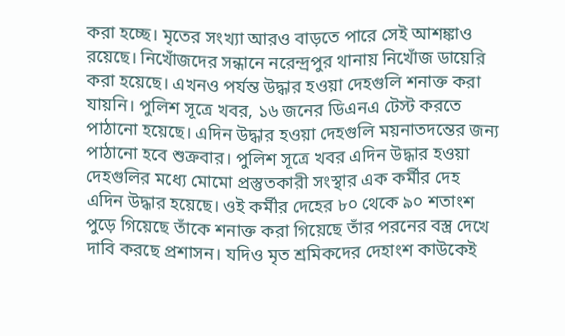করা হচ্ছে। মৃতের সংখ্যা আরও বাড়তে পারে সেই আশঙ্কাও রয়েছে। নিখোঁজদের সন্ধানে নরেন্দ্রপুর থানায় নিখোঁজ ডায়েরি করা হয়েছে। এখনও পর্যন্ত উদ্ধার হওয়া দেহগুলি শনাক্ত করা যায়নি। পুলিশ সূত্রে খবর, ১৬ জনের ডিএনএ টেস্ট করতে পাঠানো হয়েছে। এদিন উদ্ধার হওয়া দেহগুলি ময়নাতদন্তের জন্য পাঠানো হবে শুক্রবার। পুলিশ সূত্রে খবর এদিন উদ্ধার হওয়া দেহগুলির মধ্যে মোমো প্রস্তুতকারী সংস্থার এক কর্মীর দেহ এদিন উদ্ধার হয়েছে। ওই কর্মীর দেহের ৮০ থেকে ৯০ শতাংশ পুড়ে গিয়েছে তাঁকে শনাক্ত করা গিয়েছে তাঁর পরনের বস্ত্র দেখে দাবি করছে প্রশাসন। যদিও মৃত শ্রমিকদের দেহাংশ কাউকেই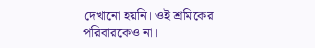দেখানো হয়নি। ওই শ্রমিকের পরিবারকেও না।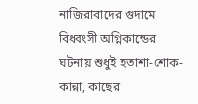নাজিরাবাদের গুদামে বিধ্বংসী অগ্নিকান্ডের ঘটনায় শুধুই হতাশা-শোক-কান্না, কাছের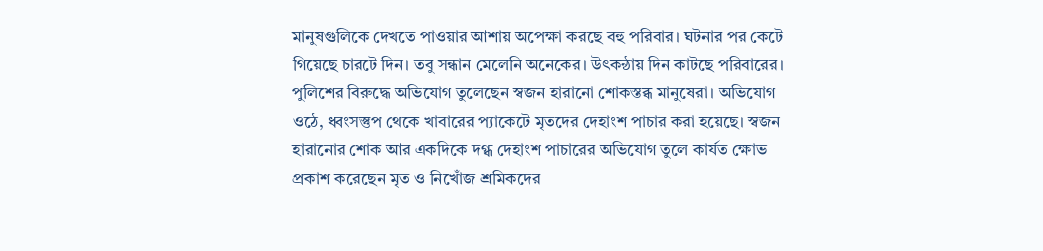মানুষগুলিকে দেখতে পাওয়ার আশায় অপেক্ষা করছে বহু পরিবার। ঘটনার পর কেটে গিয়েছে চারটে দিন। তবু সন্ধান মেলেনি অনেকের। উৎকন্ঠায় দিন কাটছে পরিবারের। পুলিশের বিরুদ্ধে অভিযোগ তুলেছেন স্বজন হারানো শোকস্তব্ধ মানুষেরা। অভিযোগ ওঠে, ধ্বংসস্তুপ থেকে খাবারের প্যাকেটে মৃতদের দেহাংশ পাচার করা হয়েছে। স্বজন হারানোর শোক আর একদিকে দগ্ধ দেহাংশ পাচারের অভিযোগ তুলে কার্যত ক্ষোভ প্রকাশ করেছেন মৃত ও নিখোঁজ শ্রমিকদের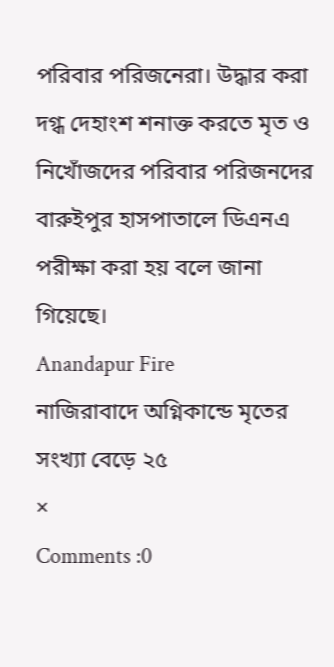পরিবার পরিজনেরা। উদ্ধার করা দগ্ধ দেহাংশ শনাক্ত করতে মৃত ও নিখোঁজদের পরিবার পরিজনদের বারুইপুর হাসপাতালে ডিএনএ পরীক্ষা করা হয় বলে জানা গিয়েছে।
Anandapur Fire
নাজিরাবাদে অগ্নিকান্ডে মৃতের সংখ্যা বেড়ে ২৫
×
Comments :0